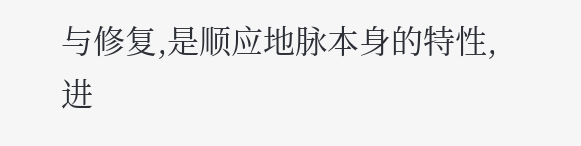与修复,是顺应地脉本身的特性,进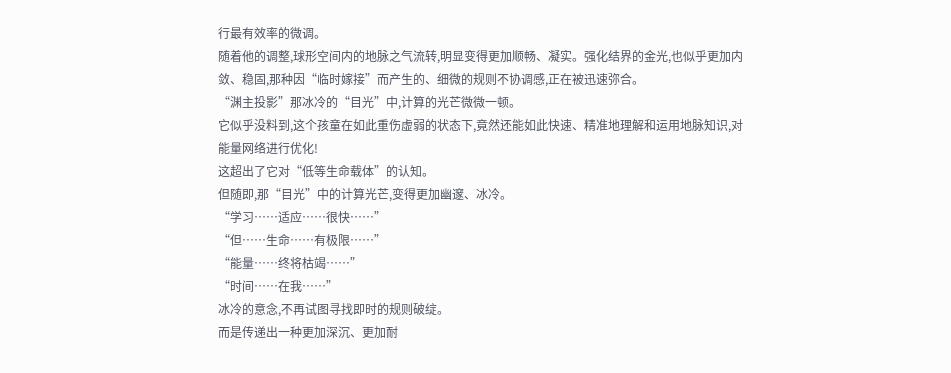行最有效率的微调。
随着他的调整,球形空间内的地脉之气流转,明显变得更加顺畅、凝实。强化结界的金光,也似乎更加内敛、稳固,那种因“临时嫁接”而产生的、细微的规则不协调感,正在被迅速弥合。
“渊主投影”那冰冷的“目光”中,计算的光芒微微一顿。
它似乎没料到,这个孩童在如此重伤虚弱的状态下,竟然还能如此快速、精准地理解和运用地脉知识,对能量网络进行优化!
这超出了它对“低等生命载体”的认知。
但随即,那“目光”中的计算光芒,变得更加幽邃、冰冷。
“学习……适应……很快……”
“但……生命……有极限……”
“能量……终将枯竭……”
“时间……在我……”
冰冷的意念,不再试图寻找即时的规则破绽。
而是传递出一种更加深沉、更加耐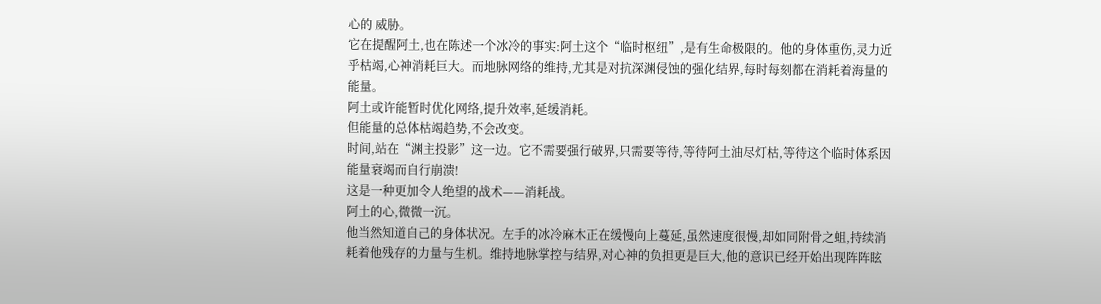心的 威胁。
它在提醒阿土,也在陈述一个冰冷的事实:阿土这个“临时枢纽”,是有生命极限的。他的身体重伤,灵力近乎枯竭,心神消耗巨大。而地脉网络的维持,尤其是对抗深渊侵蚀的强化结界,每时每刻都在消耗着海量的能量。
阿土或许能暂时优化网络,提升效率,延缓消耗。
但能量的总体枯竭趋势,不会改变。
时间,站在“渊主投影”这一边。它不需要强行破界,只需要等待,等待阿土油尽灯枯,等待这个临时体系因能量衰竭而自行崩溃!
这是一种更加令人绝望的战术——消耗战。
阿土的心,微微一沉。
他当然知道自己的身体状况。左手的冰冷麻木正在缓慢向上蔓延,虽然速度很慢,却如同附骨之蛆,持续消耗着他残存的力量与生机。维持地脉掌控与结界,对心神的负担更是巨大,他的意识已经开始出现阵阵眩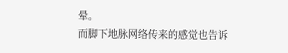晕。
而脚下地脉网络传来的感觉也告诉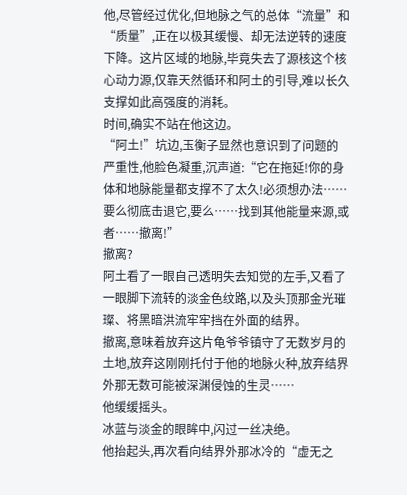他,尽管经过优化,但地脉之气的总体“流量”和“质量”,正在以极其缓慢、却无法逆转的速度下降。这片区域的地脉,毕竟失去了源核这个核心动力源,仅靠天然循环和阿土的引导,难以长久支撑如此高强度的消耗。
时间,确实不站在他这边。
“阿土!”坑边,玉衡子显然也意识到了问题的严重性,他脸色凝重,沉声道:“它在拖延!你的身体和地脉能量都支撑不了太久!必须想办法……要么彻底击退它,要么……找到其他能量来源,或者……撤离!”
撤离?
阿土看了一眼自己透明失去知觉的左手,又看了一眼脚下流转的淡金色纹路,以及头顶那金光璀璨、将黑暗洪流牢牢挡在外面的结界。
撤离,意味着放弃这片龟爷爷镇守了无数岁月的土地,放弃这刚刚托付于他的地脉火种,放弃结界外那无数可能被深渊侵蚀的生灵……
他缓缓摇头。
冰蓝与淡金的眼眸中,闪过一丝决绝。
他抬起头,再次看向结界外那冰冷的“虚无之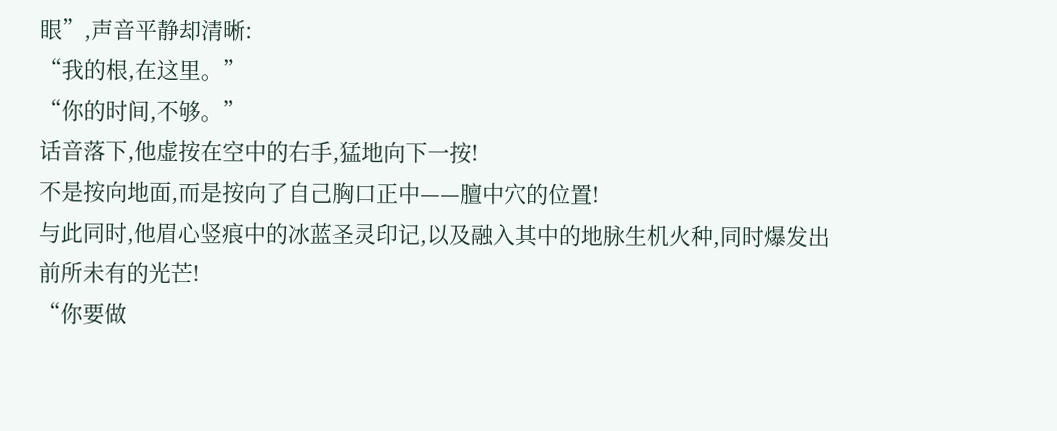眼”,声音平静却清晰:
“我的根,在这里。”
“你的时间,不够。”
话音落下,他虚按在空中的右手,猛地向下一按!
不是按向地面,而是按向了自己胸口正中——膻中穴的位置!
与此同时,他眉心竖痕中的冰蓝圣灵印记,以及融入其中的地脉生机火种,同时爆发出前所未有的光芒!
“你要做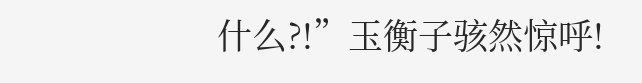什么?!”玉衡子骇然惊呼!